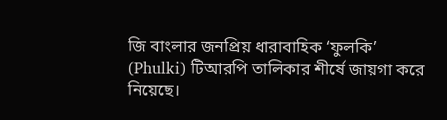জি বাংলার জনপ্রিয় ধারাবাহিক ‘ফুলকি’ (Phulki) টিআরপি তালিকার শীর্ষে জায়গা করে নিয়েছে।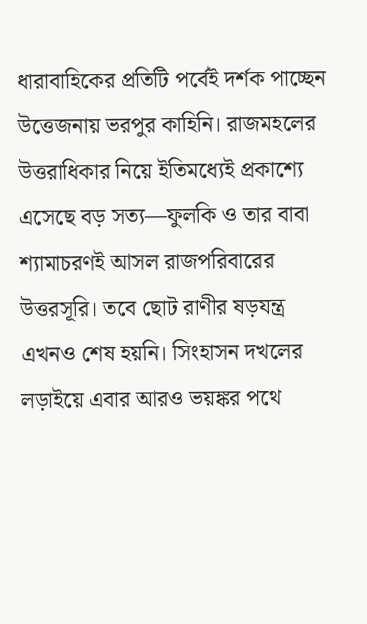ধারাবাহিকের প্রতিটি পর্বেই দর্শক পাচ্ছেন উত্তেজনায় ভরপুর কাহিনি। রাজমহলের উত্তরাধিকার নিয়ে ইতিমধ্যেই প্রকাশ্যে এসেছে বড় সত্য—ফুলকি ও তার বাবা শ্যামাচরণই আসল রাজপরিবারের উত্তরসূরি। তবে ছোট রাণীর ষড়যন্ত্র এখনও শেষ হয়নি। সিংহাসন দখলের লড়াইয়ে এবার আরও ভয়ঙ্কর পথে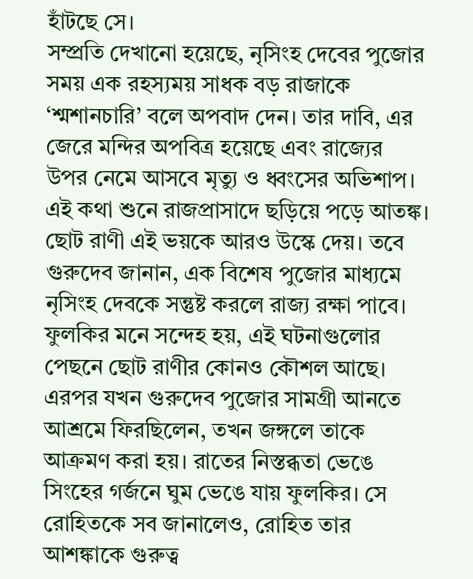হাঁটছে সে।
সম্প্রতি দেখানো হয়েছে, নৃসিংহ দেবের পুজোর সময় এক রহস্যময় সাধক বড় রাজাকে ‘শ্মশানচারি’ বলে অপবাদ দেন। তার দাবি, এর জেরে মন্দির অপবিত্র হয়েছে এবং রাজ্যের উপর নেমে আসবে মৃত্যু ও ধ্বংসের অভিশাপ। এই কথা শুনে রাজপ্রাসাদে ছড়িয়ে পড়ে আতঙ্ক। ছোট রাণী এই ভয়কে আরও উস্কে দেয়। তবে গুরুদেব জানান, এক বিশেষ পুজোর মাধ্যমে নৃসিংহ দেবকে সন্তুষ্ট করলে রাজ্য রক্ষা পাবে।
ফুলকির মনে সন্দেহ হয়, এই ঘটনাগুলোর পেছনে ছোট রাণীর কোনও কৌশল আছে। এরপর যখন গুরুদেব পুজোর সামগ্রী আনতে আশ্রমে ফিরছিলেন, তখন জঙ্গলে তাকে আক্রমণ করা হয়। রাতের নিস্তব্ধতা ভেঙে সিংহের গর্জনে ঘুম ভেঙে যায় ফুলকির। সে রোহিতকে সব জানালেও, রোহিত তার আশঙ্কাকে গুরুত্ব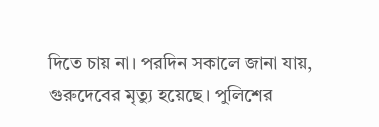দিতে চায় না। পরদিন সকালে জানা যায়, গুরুদেবের মৃত্যু হয়েছে। পুলিশের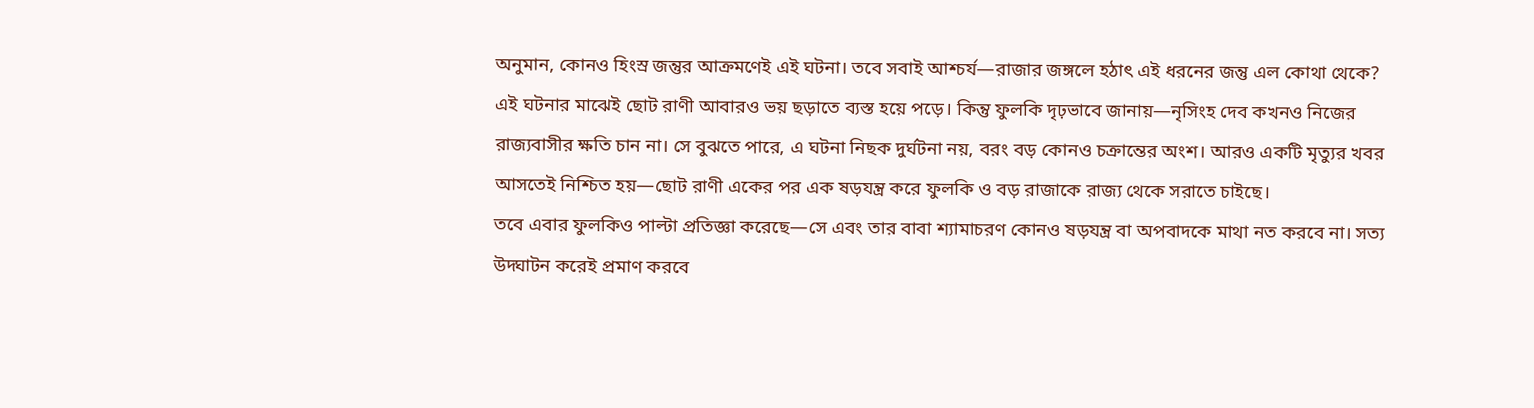অনুমান, কোনও হিংস্র জন্তুর আক্রমণেই এই ঘটনা। তবে সবাই আশ্চর্য—রাজার জঙ্গলে হঠাৎ এই ধরনের জন্তু এল কোথা থেকে?
এই ঘটনার মাঝেই ছোট রাণী আবারও ভয় ছড়াতে ব্যস্ত হয়ে পড়ে। কিন্তু ফুলকি দৃঢ়ভাবে জানায়—নৃসিংহ দেব কখনও নিজের রাজ্যবাসীর ক্ষতি চান না। সে বুঝতে পারে, এ ঘটনা নিছক দুর্ঘটনা নয়, বরং বড় কোনও চক্রান্তের অংশ। আরও একটি মৃত্যুর খবর আসতেই নিশ্চিত হয়—ছোট রাণী একের পর এক ষড়যন্ত্র করে ফুলকি ও বড় রাজাকে রাজ্য থেকে সরাতে চাইছে।
তবে এবার ফুলকিও পাল্টা প্রতিজ্ঞা করেছে—সে এবং তার বাবা শ্যামাচরণ কোনও ষড়যন্ত্র বা অপবাদকে মাথা নত করবে না। সত্য উদ্ঘাটন করেই প্রমাণ করবে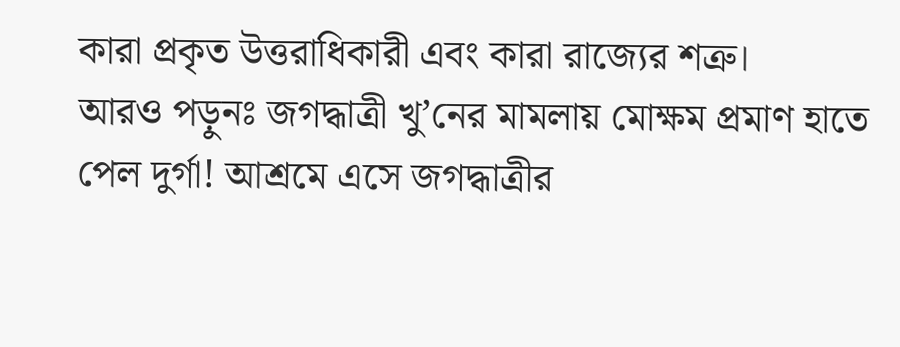কারা প্রকৃত উত্তরাধিকারী এবং কারা রাজ্যের শত্রু।
আরও পড়ুনঃ জগদ্ধাত্রী খু’নের মামলায় মোক্ষম প্রমাণ হাতে পেল দুর্গা! আশ্রমে এসে জগদ্ধাত্রীর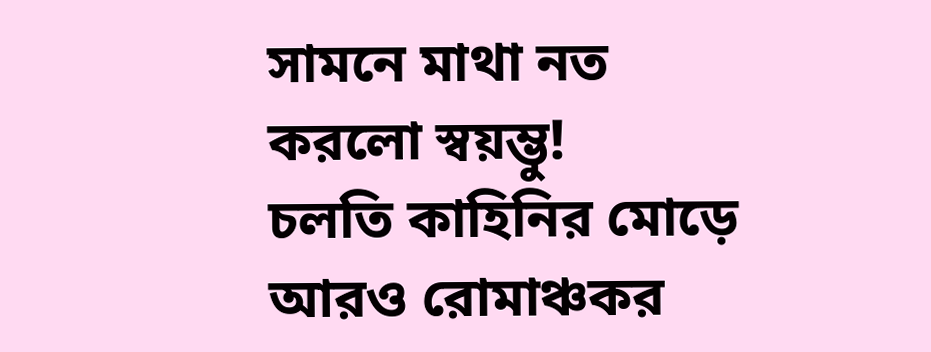সামনে মাথা নত করলো স্বয়ম্ভু!
চলতি কাহিনির মোড়ে আরও রোমাঞ্চকর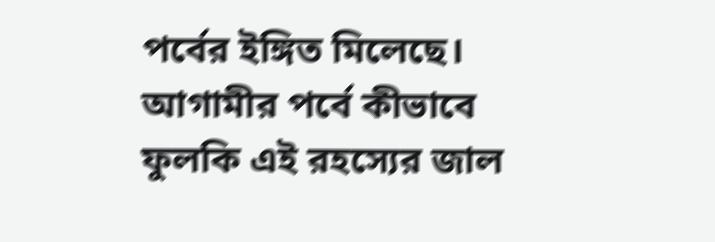পর্বের ইঙ্গিত মিলেছে। আগামীর পর্বে কীভাবে ফুলকি এই রহস্যের জাল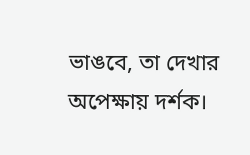ভাঙবে, তা দেখার অপেক্ষায় দর্শক।